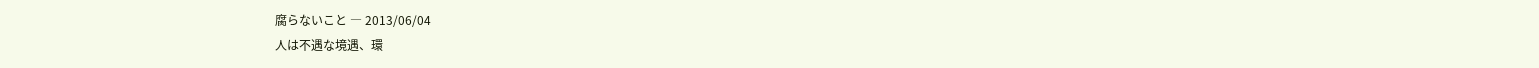腐らないこと ― 2013/06/04
人は不遇な境遇、環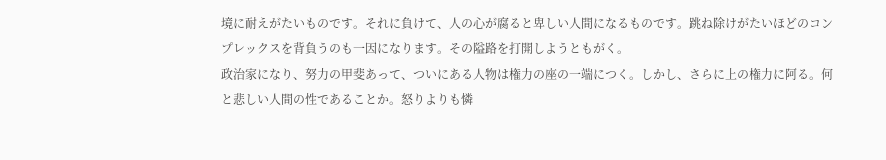境に耐えがたいものです。それに負けて、人の心が腐ると卑しい人間になるものです。跳ね除けがたいほどのコンプレックスを背負うのも一因になります。その隘路を打開しようともがく。
政治家になり、努力の甲斐あって、ついにある人物は権力の座の一端につく。しかし、さらに上の権力に阿る。何と悲しい人間の性であることか。怒りよりも憐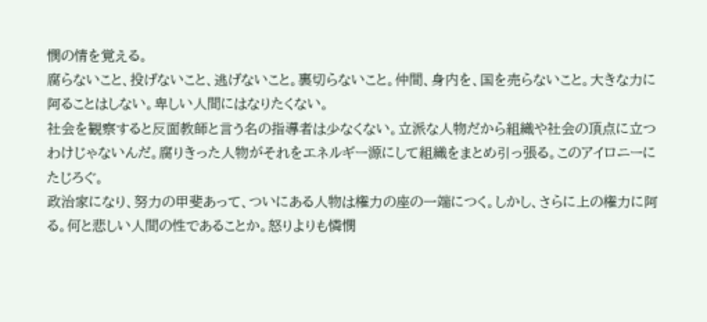憫の情を覚える。
腐らないこと、投げないこと、逃げないこと。裏切らないこと。仲間、身内を、国を売らないこと。大きな力に阿ることはしない。卑しい人間にはなりたくない。
社会を観察すると反面教師と言う名の指導者は少なくない。立派な人物だから組織や社会の頂点に立つわけじゃないんだ。腐りきった人物がそれをエネルギー源にして組織をまとめ引っ張る。このアイロニーにたじろぐ。
政治家になり、努力の甲斐あって、ついにある人物は権力の座の一端につく。しかし、さらに上の権力に阿る。何と悲しい人間の性であることか。怒りよりも憐憫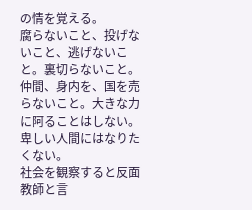の情を覚える。
腐らないこと、投げないこと、逃げないこと。裏切らないこと。仲間、身内を、国を売らないこと。大きな力に阿ることはしない。卑しい人間にはなりたくない。
社会を観察すると反面教師と言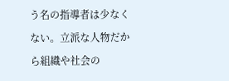う名の指導者は少なくない。立派な人物だから組織や社会の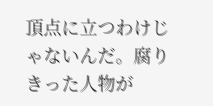頂点に立つわけじゃないんだ。腐りきった人物が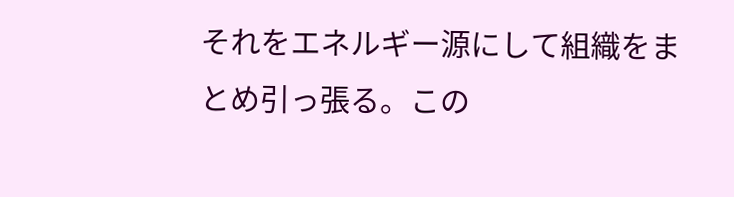それをエネルギー源にして組織をまとめ引っ張る。この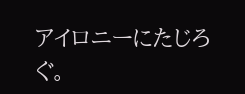アイロニーにたじろぐ。